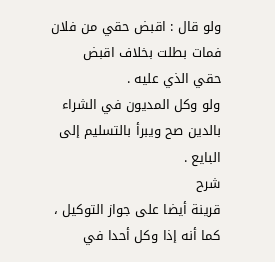ولو قال : اقبض حقي من فلان فمات بطلت بخلاف اقبض
حقي الذي عليه .
ولو وكل المديون في الشراء بالدين صح ويبرأ بالتسليم إلى
البايع .
شرح
قرينة أيضا على جواز التوكيل ، كما أنه إذا وكل أحدا في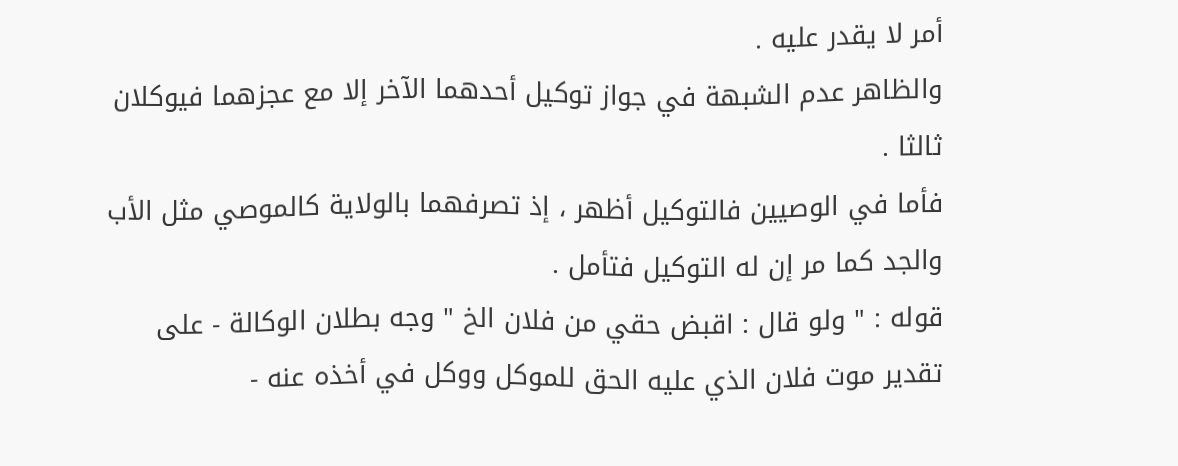أمر لا يقدر عليه .
والظاهر عدم الشبهة في جواز توكيل أحدهما الآخر إلا مع عجزهما فيوكلان
ثالثا .
فأما في الوصيين فالتوكيل أظهر ، إذ تصرفهما بالولاية كالموصي مثل الأب
والجد كما مر إن له التوكيل فتأمل .
قوله : " ولو قال : اقبض حقي من فلان الخ " وجه بطلان الوكالة - على
تقدير موت فلان الذي عليه الحق للموكل ووكل في أخذه عنه -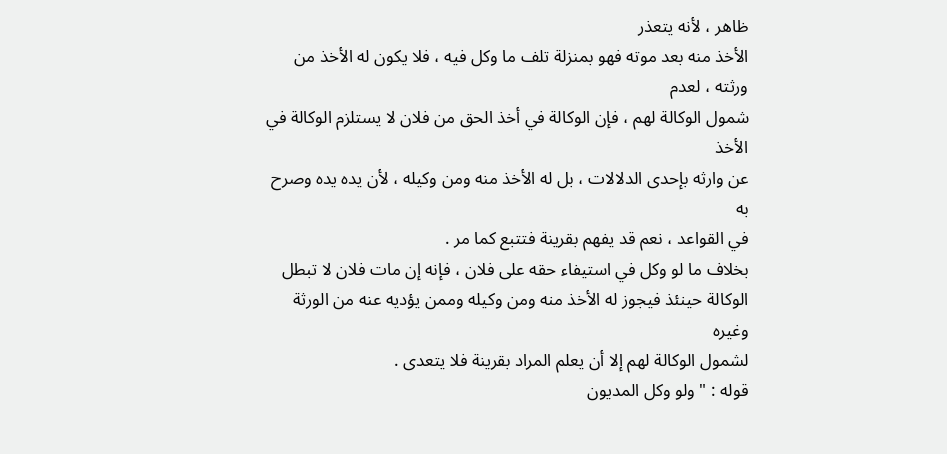ظاهر ، لأنه يتعذر
الأخذ منه بعد موته فهو بمنزلة تلف ما وكل فيه ، فلا يكون له الأخذ من ورثته ، لعدم
شمول الوكالة لهم ، فإن الوكالة في أخذ الحق من فلان لا يستلزم الوكالة في الأخذ
عن وارثه بإحدى الدلالات ، بل له الأخذ منه ومن وكيله ، لأن يده يده وصرح به
في القواعد ، نعم قد يفهم بقرينة فتتبع كما مر .
بخلاف ما لو وكل في استيفاء حقه على فلان ، فإنه إن مات فلان لا تبطل
الوكالة حينئذ فيجوز له الأخذ منه ومن وكيله وممن يؤديه عنه من الورثة وغيره
لشمول الوكالة لهم إلا أن يعلم المراد بقرينة فلا يتعدى .
قوله : " ولو وكل المديون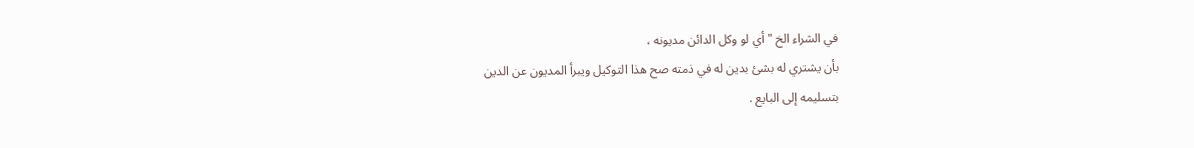في الشراء الخ " أي لو وكل الدائن مديونه ،
بأن يشتري له بشئ بدين له في ذمته صح هذا التوكيل ويبرأ المديون عن الدين
بتسليمه إلى البايع .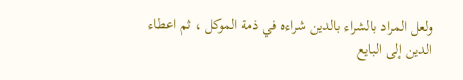ولعل المراد بالشراء بالدين شراءه في ذمة الموكل ، ثم اعطاء الدين إلى البايع